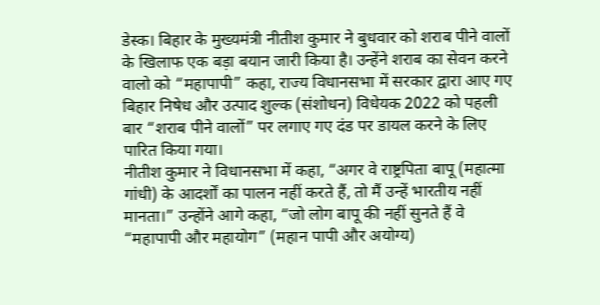डेस्क। बिहार के मुख्यमंत्री नीतीश कुमार ने बुधवार को शराब पीने वालों के खिलाफ एक बड़ा बयान जारी किया है। उन्हेंने शराब का सेवन करने वालो को “महापापी” कहा, राज्य विधानसभा में सरकार द्वारा आए गए बिहार निषेध और उत्पाद शुल्क (संशोधन) विधेयक 2022 को पहली बार “शराब पीने वालों” पर लगाए गए दंड पर डायल करने के लिए पारित किया गया।
नीतीश कुमार ने विधानसभा में कहा, “अगर वे राष्ट्रपिता बापू (महात्मा गांधी) के आदर्शों का पालन नहीं करते हैं, तो मैं उन्हें भारतीय नहीं मानता।” उन्होंने आगे कहा, “जो लोग बापू की नहीं सुनते हैं वे “महापापी और महायोग” (महान पापी और अयोग्य)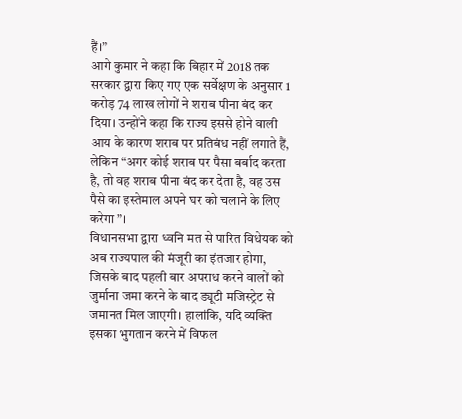हैं।”
आगे कुमार ने कहा कि बिहार में 2018 तक सरकार द्वारा किए गए एक सर्वेक्षण के अनुसार 1 करोड़ 74 लाख लोगों ने शराब पीना बंद कर दिया। उन्होंने कहा कि राज्य इससे होने वाली आय के कारण शराब पर प्रतिबंध नहीं लगाते हैं, लेकिन “अगर कोई शराब पर पैसा बर्बाद करता है, तो वह शराब पीना बंद कर देता है, वह उस पैसे का इस्तेमाल अपने घर को चलाने के लिए करेगा”।
विधानसभा द्वारा ध्वनि मत से पारित विधेयक को अब राज्यपाल की मंजूरी का इंतजार होगा, जिसके बाद पहली बार अपराध करने वालों को जुर्माना जमा करने के बाद ड्यूटी मजिस्ट्रेट से जमानत मिल जाएगी। हालांकि, यदि व्यक्ति इसका भुगतान करने में विफल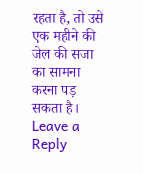रहता है, तो उसे एक महीने की जेल की सजा का सामना करना पड़ सकता है।
Leave a Reply